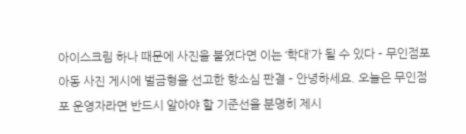아이스크림 하나 때문에 사진을 붙였다면 이는 ‘학대’가 될 수 있다 – 무인점포 아동 사진 게시에 벌금형을 선고한 항소심 판결 – 안녕하세요. 오늘은 무인점포 운영자라면 반드시 알아야 할 기준선을 분명히 제시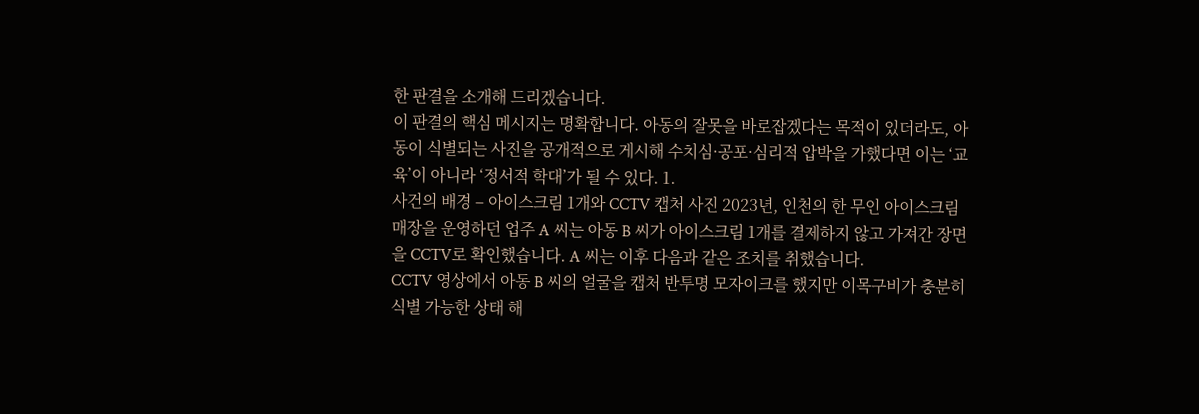한 판결을 소개해 드리겠습니다.
이 판결의 핵심 메시지는 명확합니다. 아동의 잘못을 바로잡겠다는 목적이 있더라도, 아동이 식별되는 사진을 공개적으로 게시해 수치심·공포·심리적 압박을 가했다면 이는 ‘교육’이 아니라 ‘정서적 학대’가 될 수 있다. 1.
사건의 배경 – 아이스크림 1개와 CCTV 캡처 사진 2023년, 인천의 한 무인 아이스크림 매장을 운영하던 업주 A 씨는 아동 B 씨가 아이스크림 1개를 결제하지 않고 가져간 장면을 CCTV로 확인했습니다. A 씨는 이후 다음과 같은 조치를 취했습니다.
CCTV 영상에서 아동 B 씨의 얼굴을 캡처 반투명 모자이크를 했지만 이목구비가 충분히 식별 가능한 상태 해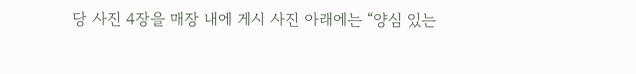당 사진 4장을 매장 내에 게시 사진 아래에는 “양심 있는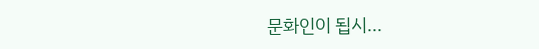문화인이 됩시...